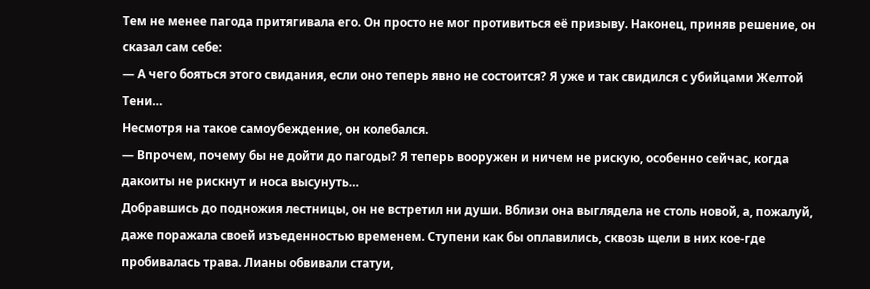Тем не менее пагода притягивала его. Он просто не мог противиться её призыву. Наконец, приняв решение, он сказал сам себе:
— А чего бояться этого свидания, если оно теперь явно не состоится? Я уже и так свидился с убийцами Желтой Тени…
Несмотря на такое самоубеждение, он колебался.
— Впрочем, почему бы не дойти до пагоды? Я теперь вооружен и ничем не рискую, особенно сейчас, когда дакоиты не рискнут и носа высунуть…
Добравшись до подножия лестницы, он не встретил ни души. Вблизи она выглядела не столь новой, а, пожалуй, даже поражала своей изъеденностью временем. Ступени как бы оплавились, сквозь щели в них кое-где пробивалась трава. Лианы обвивали статуи,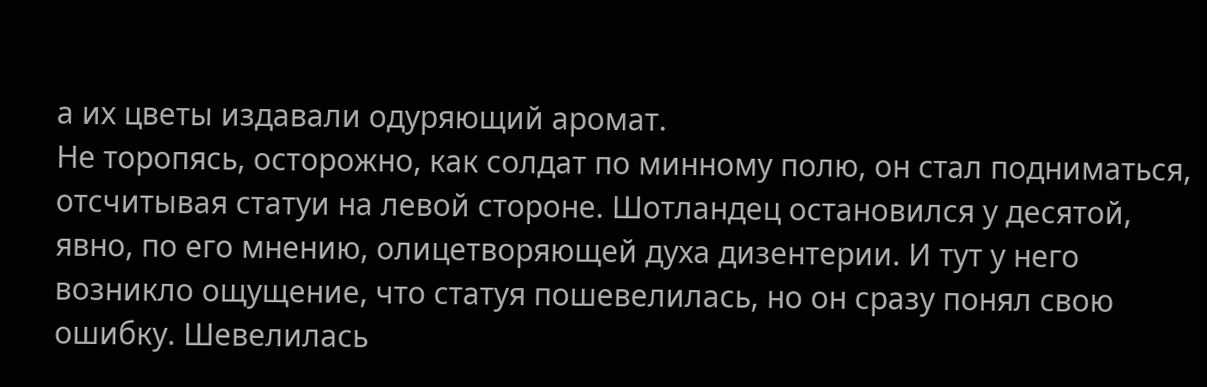а их цветы издавали одуряющий аромат.
Не торопясь, осторожно, как солдат по минному полю, он стал подниматься, отсчитывая статуи на левой стороне. Шотландец остановился у десятой, явно, по его мнению, олицетворяющей духа дизентерии. И тут у него возникло ощущение, что статуя пошевелилась, но он сразу понял свою ошибку. Шевелилась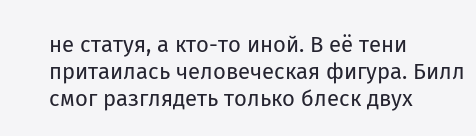не статуя, а кто-то иной. В её тени притаилась человеческая фигура. Билл смог разглядеть только блеск двух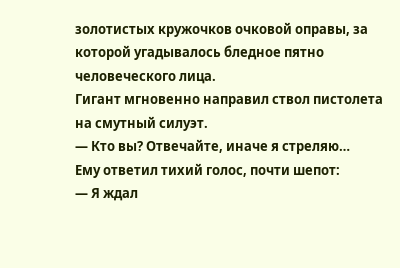золотистых кружочков очковой оправы, за которой угадывалось бледное пятно человеческого лица.
Гигант мгновенно направил ствол пистолета на смутный силуэт.
— Кто вы? Отвечайте, иначе я стреляю…
Ему ответил тихий голос, почти шепот:
— Я ждал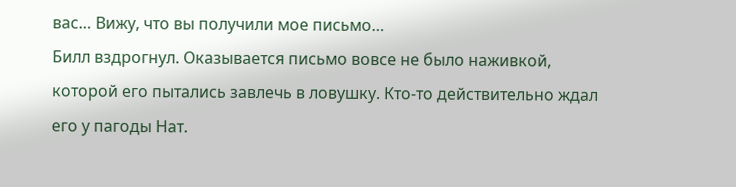вас… Вижу, что вы получили мое письмо…
Билл вздрогнул. Оказывается письмо вовсе не было наживкой, которой его пытались завлечь в ловушку. Кто-то действительно ждал его у пагоды Нат.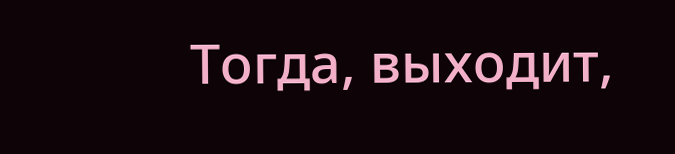Тогда, выходит,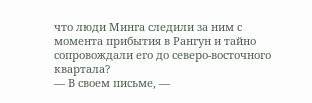что люди Минга следили за ним с момента прибытия в Рангун и тайно сопровождали его до северо-восточного квартала?
— В своем письме, —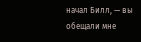начал Билл, — вы обещали мне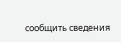сообщить сведения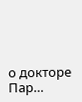о докторе Пар…